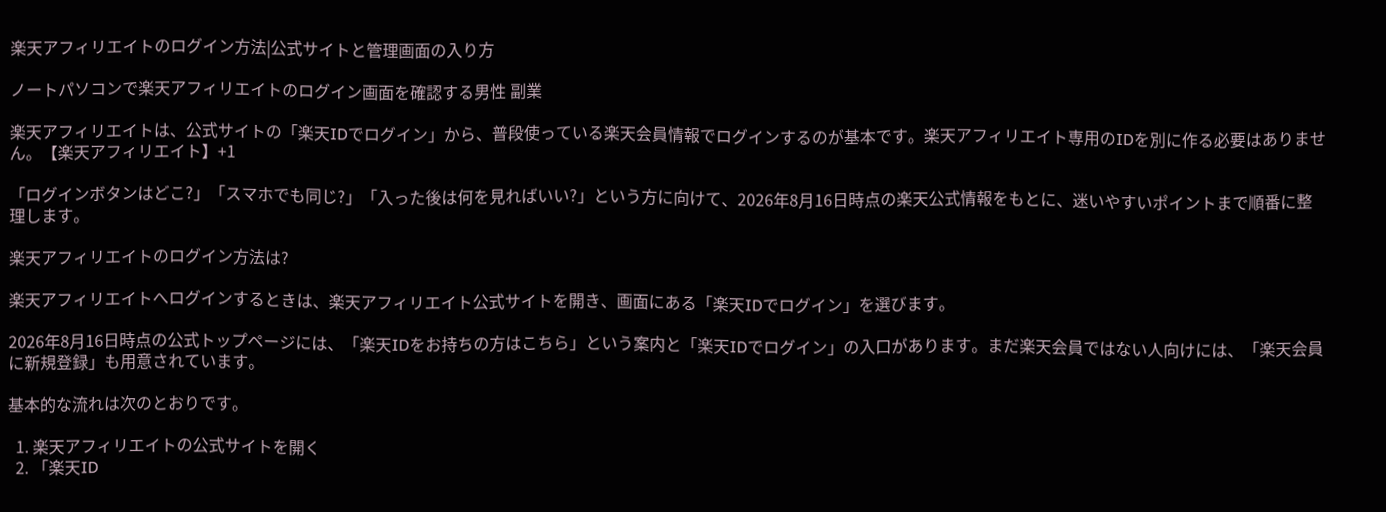楽天アフィリエイトのログイン方法|公式サイトと管理画面の入り方

ノートパソコンで楽天アフィリエイトのログイン画面を確認する男性 副業

楽天アフィリエイトは、公式サイトの「楽天IDでログイン」から、普段使っている楽天会員情報でログインするのが基本です。楽天アフィリエイト専用のIDを別に作る必要はありません。【楽天アフィリエイト】+1

「ログインボタンはどこ?」「スマホでも同じ?」「入った後は何を見ればいい?」という方に向けて、2026年8月16日時点の楽天公式情報をもとに、迷いやすいポイントまで順番に整理します。

楽天アフィリエイトのログイン方法は?

楽天アフィリエイトへログインするときは、楽天アフィリエイト公式サイトを開き、画面にある「楽天IDでログイン」を選びます。

2026年8月16日時点の公式トップページには、「楽天IDをお持ちの方はこちら」という案内と「楽天IDでログイン」の入口があります。まだ楽天会員ではない人向けには、「楽天会員に新規登録」も用意されています。

基本的な流れは次のとおりです。

  1. 楽天アフィリエイトの公式サイトを開く
  2. 「楽天ID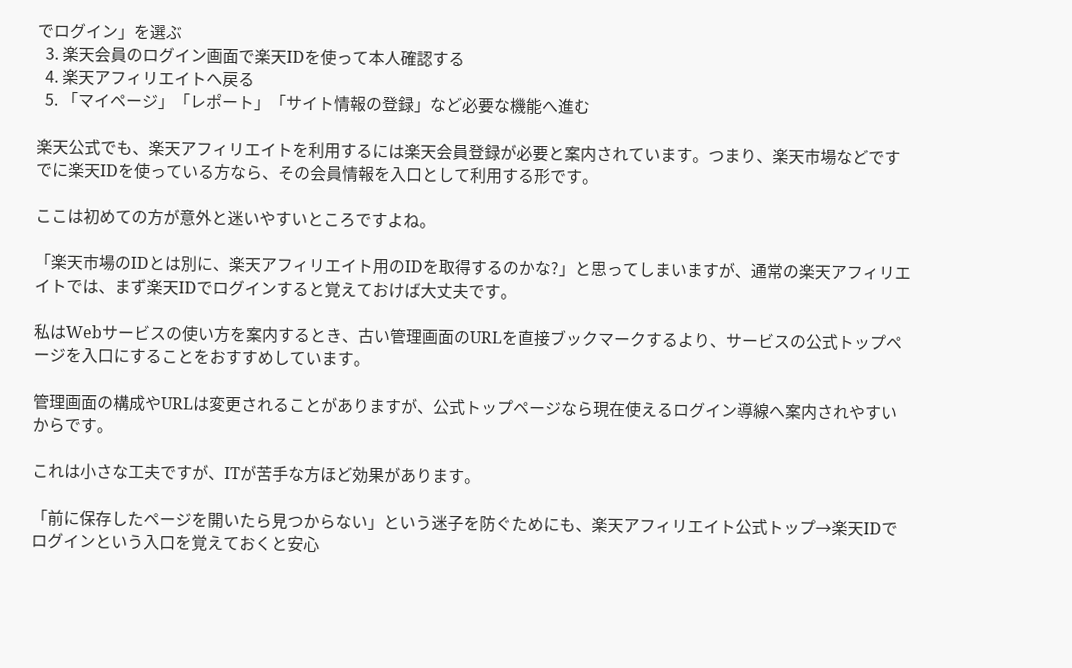でログイン」を選ぶ
  3. 楽天会員のログイン画面で楽天IDを使って本人確認する
  4. 楽天アフィリエイトへ戻る
  5. 「マイページ」「レポート」「サイト情報の登録」など必要な機能へ進む

楽天公式でも、楽天アフィリエイトを利用するには楽天会員登録が必要と案内されています。つまり、楽天市場などですでに楽天IDを使っている方なら、その会員情報を入口として利用する形です。

ここは初めての方が意外と迷いやすいところですよね。

「楽天市場のIDとは別に、楽天アフィリエイト用のIDを取得するのかな?」と思ってしまいますが、通常の楽天アフィリエイトでは、まず楽天IDでログインすると覚えておけば大丈夫です。

私はWebサービスの使い方を案内するとき、古い管理画面のURLを直接ブックマークするより、サービスの公式トップページを入口にすることをおすすめしています。

管理画面の構成やURLは変更されることがありますが、公式トップページなら現在使えるログイン導線へ案内されやすいからです。

これは小さな工夫ですが、ITが苦手な方ほど効果があります。

「前に保存したページを開いたら見つからない」という迷子を防ぐためにも、楽天アフィリエイト公式トップ→楽天IDでログインという入口を覚えておくと安心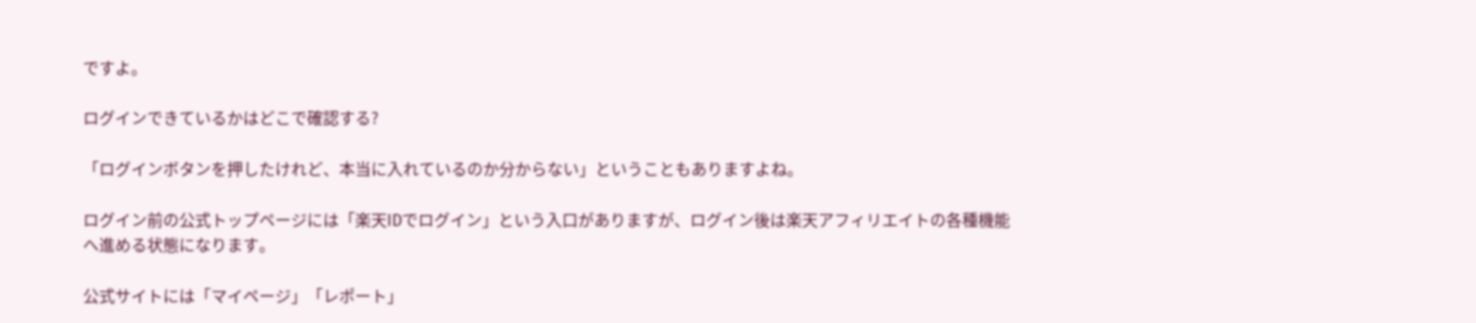ですよ。

ログインできているかはどこで確認する?

「ログインボタンを押したけれど、本当に入れているのか分からない」ということもありますよね。

ログイン前の公式トップページには「楽天IDでログイン」という入口がありますが、ログイン後は楽天アフィリエイトの各種機能へ進める状態になります。

公式サイトには「マイページ」「レポート」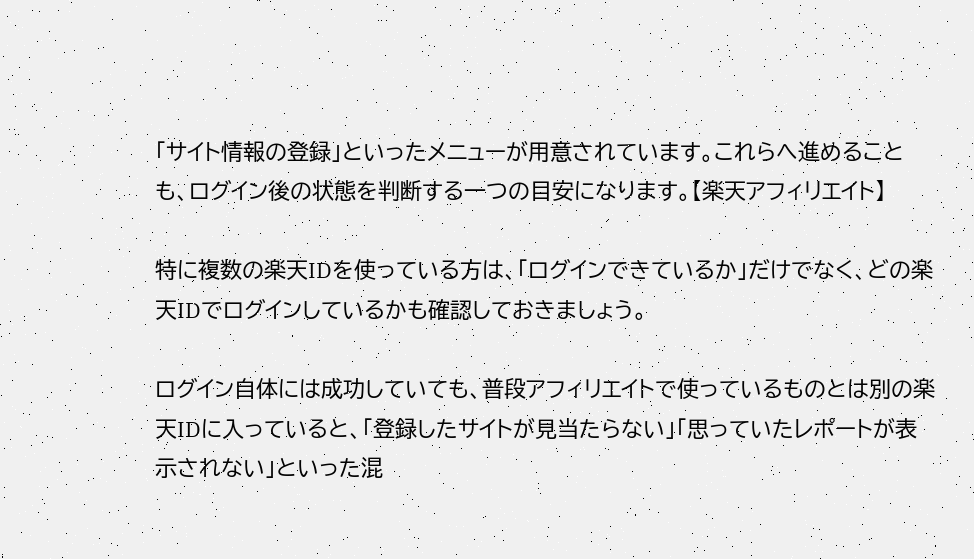「サイト情報の登録」といったメニューが用意されています。これらへ進めることも、ログイン後の状態を判断する一つの目安になります。【楽天アフィリエイト】

特に複数の楽天IDを使っている方は、「ログインできているか」だけでなく、どの楽天IDでログインしているかも確認しておきましょう。

ログイン自体には成功していても、普段アフィリエイトで使っているものとは別の楽天IDに入っていると、「登録したサイトが見当たらない」「思っていたレポートが表示されない」といった混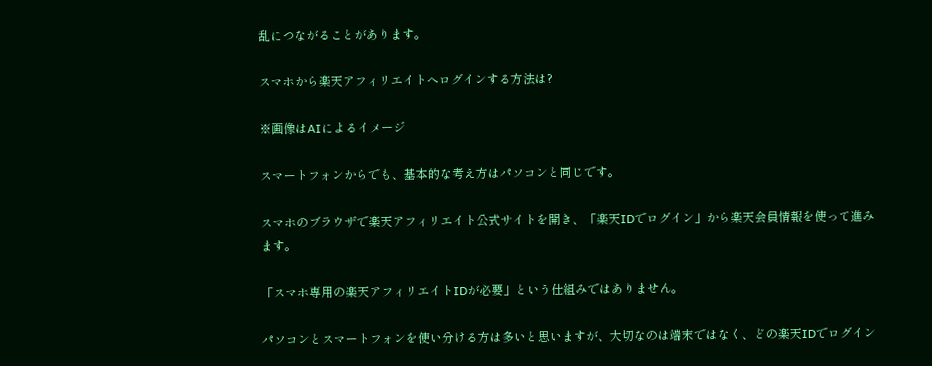乱につながることがあります。

スマホから楽天アフィリエイトへログインする方法は?

※画像はAIによるイメージ

スマートフォンからでも、基本的な考え方はパソコンと同じです。

スマホのブラウザで楽天アフィリエイト公式サイトを開き、「楽天IDでログイン」から楽天会員情報を使って進みます。

「スマホ専用の楽天アフィリエイトIDが必要」という仕組みではありません。

パソコンとスマートフォンを使い分ける方は多いと思いますが、大切なのは端末ではなく、どの楽天IDでログイン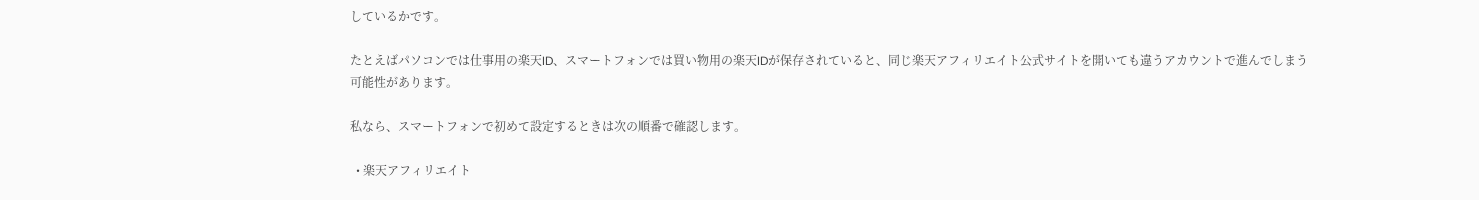しているかです。

たとえばパソコンでは仕事用の楽天ID、スマートフォンでは買い物用の楽天IDが保存されていると、同じ楽天アフィリエイト公式サイトを開いても違うアカウントで進んでしまう可能性があります。

私なら、スマートフォンで初めて設定するときは次の順番で確認します。

  • 楽天アフィリエイト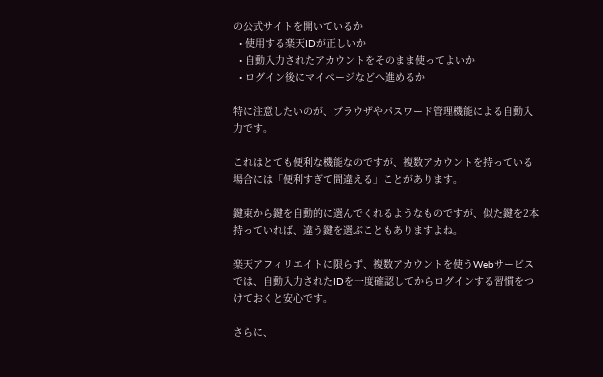の公式サイトを開いているか
  • 使用する楽天IDが正しいか
  • 自動入力されたアカウントをそのまま使ってよいか
  • ログイン後にマイページなどへ進めるか

特に注意したいのが、ブラウザやパスワード管理機能による自動入力です。

これはとても便利な機能なのですが、複数アカウントを持っている場合には「便利すぎて間違える」ことがあります。

鍵束から鍵を自動的に選んでくれるようなものですが、似た鍵を2本持っていれば、違う鍵を選ぶこともありますよね。

楽天アフィリエイトに限らず、複数アカウントを使うWebサービスでは、自動入力されたIDを一度確認してからログインする習慣をつけておくと安心です。

さらに、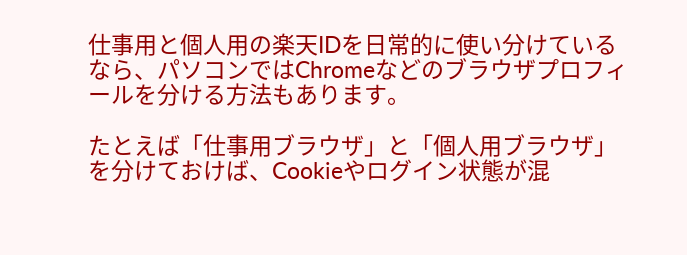仕事用と個人用の楽天IDを日常的に使い分けているなら、パソコンではChromeなどのブラウザプロフィールを分ける方法もあります。

たとえば「仕事用ブラウザ」と「個人用ブラウザ」を分けておけば、Cookieやログイン状態が混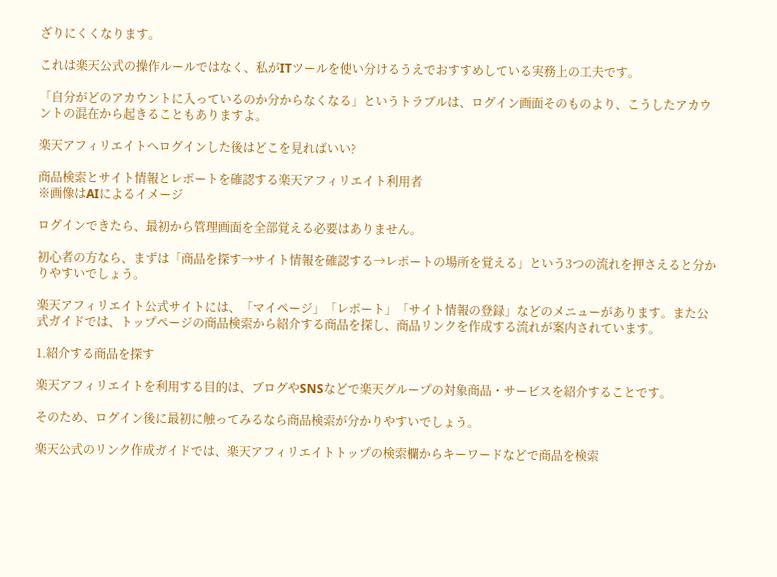ざりにくくなります。

これは楽天公式の操作ルールではなく、私がITツールを使い分けるうえでおすすめしている実務上の工夫です。

「自分がどのアカウントに入っているのか分からなくなる」というトラブルは、ログイン画面そのものより、こうしたアカウントの混在から起きることもありますよ。

楽天アフィリエイトへログインした後はどこを見ればいい?

商品検索とサイト情報とレポートを確認する楽天アフィリエイト利用者
※画像はAIによるイメージ

ログインできたら、最初から管理画面を全部覚える必要はありません。

初心者の方なら、まずは「商品を探す→サイト情報を確認する→レポートの場所を覚える」という3つの流れを押さえると分かりやすいでしょう。

楽天アフィリエイト公式サイトには、「マイページ」「レポート」「サイト情報の登録」などのメニューがあります。また公式ガイドでは、トップページの商品検索から紹介する商品を探し、商品リンクを作成する流れが案内されています。

1.紹介する商品を探す

楽天アフィリエイトを利用する目的は、ブログやSNSなどで楽天グループの対象商品・サービスを紹介することです。

そのため、ログイン後に最初に触ってみるなら商品検索が分かりやすいでしょう。

楽天公式のリンク作成ガイドでは、楽天アフィリエイトトップの検索欄からキーワードなどで商品を検索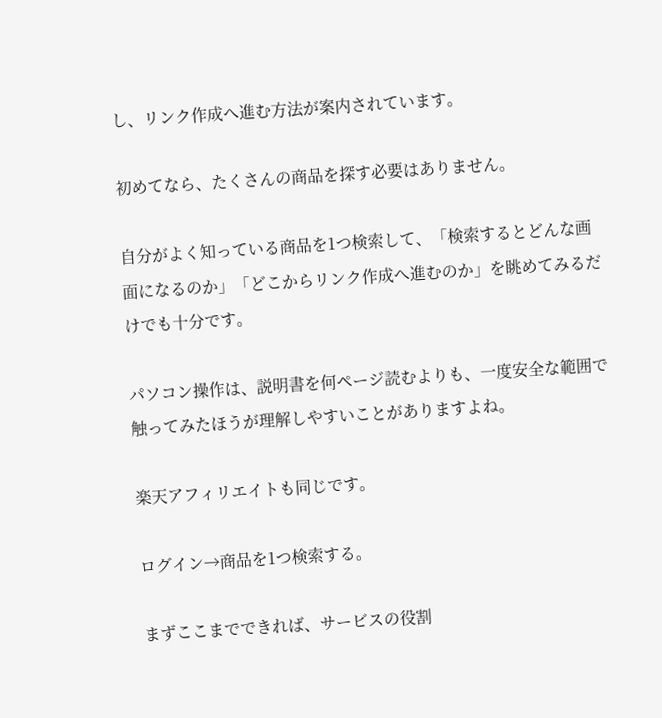し、リンク作成へ進む方法が案内されています。

初めてなら、たくさんの商品を探す必要はありません。

自分がよく知っている商品を1つ検索して、「検索するとどんな画面になるのか」「どこからリンク作成へ進むのか」を眺めてみるだけでも十分です。

パソコン操作は、説明書を何ページ読むよりも、一度安全な範囲で触ってみたほうが理解しやすいことがありますよね。

楽天アフィリエイトも同じです。

ログイン→商品を1つ検索する。

まずここまでできれば、サービスの役割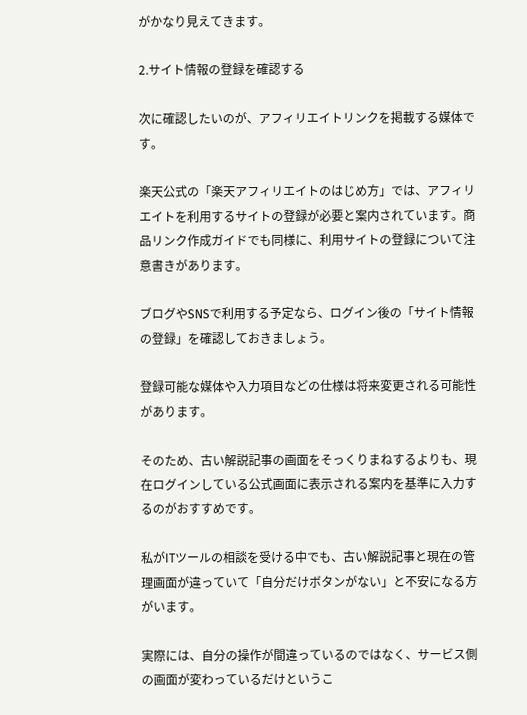がかなり見えてきます。

2.サイト情報の登録を確認する

次に確認したいのが、アフィリエイトリンクを掲載する媒体です。

楽天公式の「楽天アフィリエイトのはじめ方」では、アフィリエイトを利用するサイトの登録が必要と案内されています。商品リンク作成ガイドでも同様に、利用サイトの登録について注意書きがあります。

ブログやSNSで利用する予定なら、ログイン後の「サイト情報の登録」を確認しておきましょう。

登録可能な媒体や入力項目などの仕様は将来変更される可能性があります。

そのため、古い解説記事の画面をそっくりまねするよりも、現在ログインしている公式画面に表示される案内を基準に入力するのがおすすめです。

私がITツールの相談を受ける中でも、古い解説記事と現在の管理画面が違っていて「自分だけボタンがない」と不安になる方がいます。

実際には、自分の操作が間違っているのではなく、サービス側の画面が変わっているだけというこ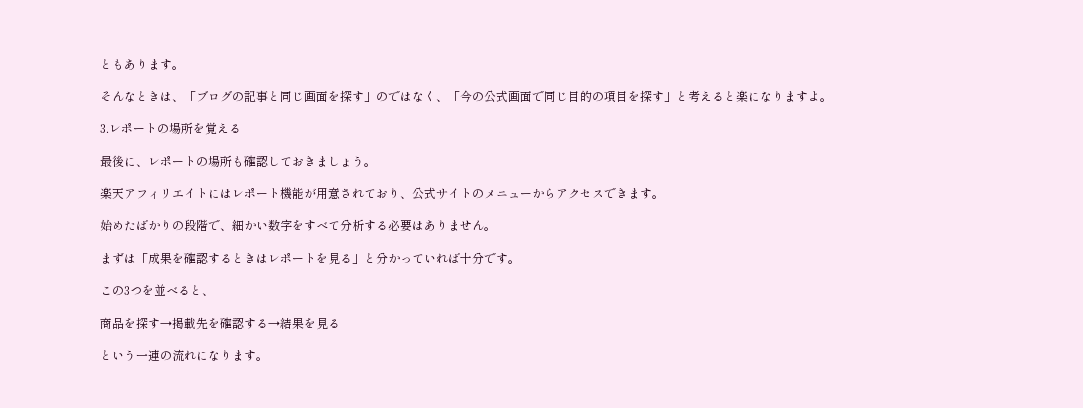ともあります。

そんなときは、「ブログの記事と同じ画面を探す」のではなく、「今の公式画面で同じ目的の項目を探す」と考えると楽になりますよ。

3.レポートの場所を覚える

最後に、レポートの場所も確認しておきましょう。

楽天アフィリエイトにはレポート機能が用意されており、公式サイトのメニューからアクセスできます。

始めたばかりの段階で、細かい数字をすべて分析する必要はありません。

まずは「成果を確認するときはレポートを見る」と分かっていれば十分です。

この3つを並べると、

商品を探す→掲載先を確認する→結果を見る

という一連の流れになります。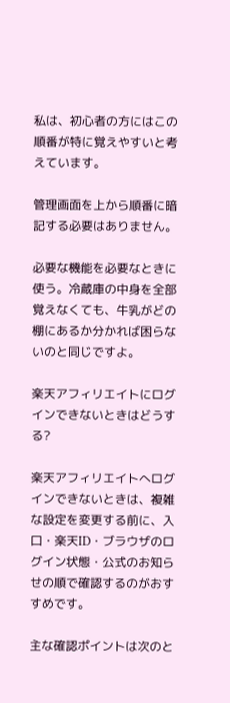私は、初心者の方にはこの順番が特に覚えやすいと考えています。

管理画面を上から順番に暗記する必要はありません。

必要な機能を必要なときに使う。冷蔵庫の中身を全部覚えなくても、牛乳がどの棚にあるか分かれば困らないのと同じですよ。

楽天アフィリエイトにログインできないときはどうする?

楽天アフィリエイトへログインできないときは、複雑な設定を変更する前に、入口・楽天ID・ブラウザのログイン状態・公式のお知らせの順で確認するのがおすすめです。

主な確認ポイントは次のと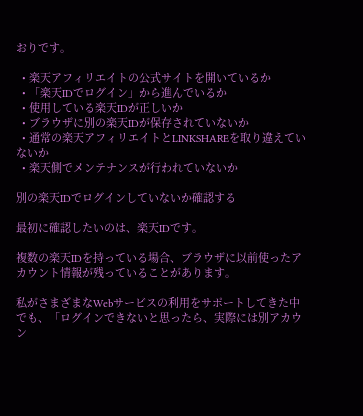おりです。

  • 楽天アフィリエイトの公式サイトを開いているか
  • 「楽天IDでログイン」から進んでいるか
  • 使用している楽天IDが正しいか
  • ブラウザに別の楽天IDが保存されていないか
  • 通常の楽天アフィリエイトとLINKSHAREを取り違えていないか
  • 楽天側でメンテナンスが行われていないか

別の楽天IDでログインしていないか確認する

最初に確認したいのは、楽天IDです。

複数の楽天IDを持っている場合、ブラウザに以前使ったアカウント情報が残っていることがあります。

私がさまざまなWebサービスの利用をサポートしてきた中でも、「ログインできないと思ったら、実際には別アカウン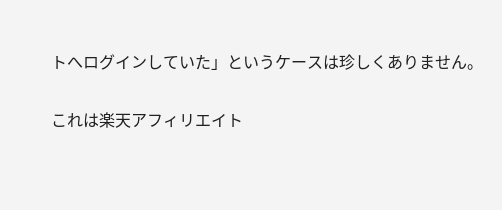トへログインしていた」というケースは珍しくありません。

これは楽天アフィリエイト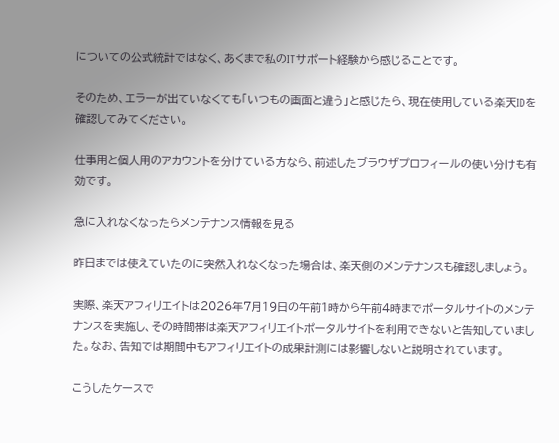についての公式統計ではなく、あくまで私のITサポート経験から感じることです。

そのため、エラーが出ていなくても「いつもの画面と違う」と感じたら、現在使用している楽天IDを確認してみてください。

仕事用と個人用のアカウントを分けている方なら、前述したブラウザプロフィールの使い分けも有効です。

急に入れなくなったらメンテナンス情報を見る

昨日までは使えていたのに突然入れなくなった場合は、楽天側のメンテナンスも確認しましょう。

実際、楽天アフィリエイトは2026年7月19日の午前1時から午前4時までポータルサイトのメンテナンスを実施し、その時間帯は楽天アフィリエイトポータルサイトを利用できないと告知していました。なお、告知では期間中もアフィリエイトの成果計測には影響しないと説明されています。

こうしたケースで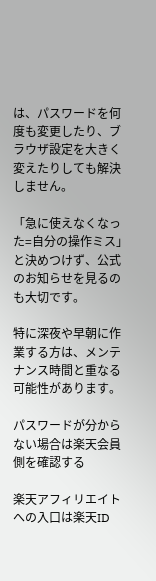は、パスワードを何度も変更したり、ブラウザ設定を大きく変えたりしても解決しません。

「急に使えなくなった=自分の操作ミス」と決めつけず、公式のお知らせを見るのも大切です。

特に深夜や早朝に作業する方は、メンテナンス時間と重なる可能性があります。

パスワードが分からない場合は楽天会員側を確認する

楽天アフィリエイトへの入口は楽天ID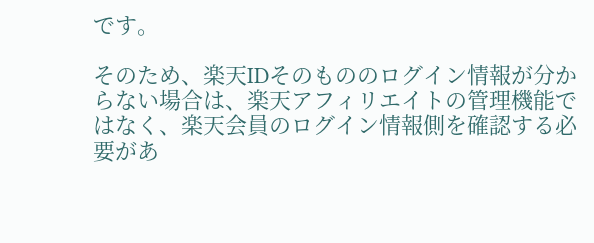です。

そのため、楽天IDそのもののログイン情報が分からない場合は、楽天アフィリエイトの管理機能ではなく、楽天会員のログイン情報側を確認する必要があ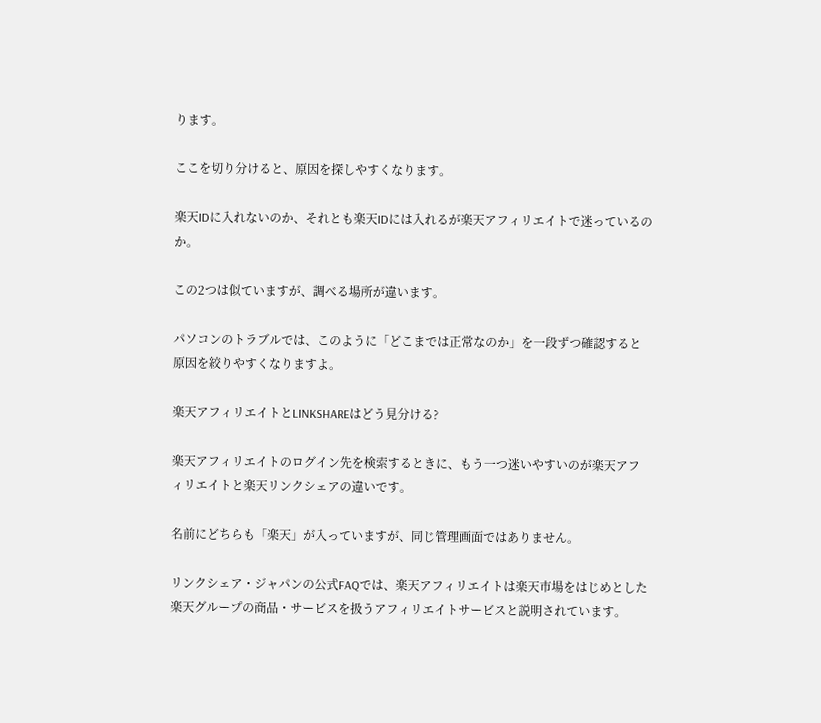ります。

ここを切り分けると、原因を探しやすくなります。

楽天IDに入れないのか、それとも楽天IDには入れるが楽天アフィリエイトで迷っているのか。

この2つは似ていますが、調べる場所が違います。

パソコンのトラブルでは、このように「どこまでは正常なのか」を一段ずつ確認すると原因を絞りやすくなりますよ。

楽天アフィリエイトとLINKSHAREはどう見分ける?

楽天アフィリエイトのログイン先を検索するときに、もう一つ迷いやすいのが楽天アフィリエイトと楽天リンクシェアの違いです。

名前にどちらも「楽天」が入っていますが、同じ管理画面ではありません。

リンクシェア・ジャパンの公式FAQでは、楽天アフィリエイトは楽天市場をはじめとした楽天グループの商品・サービスを扱うアフィリエイトサービスと説明されています。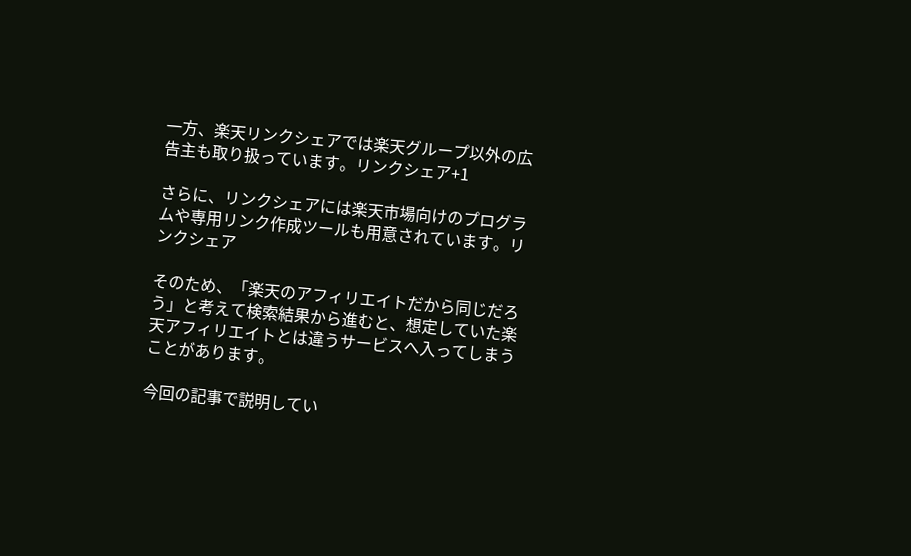一方、楽天リンクシェアでは楽天グループ以外の広告主も取り扱っています。リンクシェア+1

さらに、リンクシェアには楽天市場向けのプログラムや専用リンク作成ツールも用意されています。リンクシェア

そのため、「楽天のアフィリエイトだから同じだろう」と考えて検索結果から進むと、想定していた楽天アフィリエイトとは違うサービスへ入ってしまうことがあります。

今回の記事で説明してい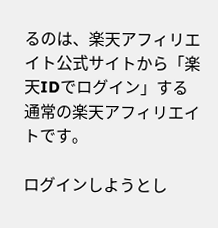るのは、楽天アフィリエイト公式サイトから「楽天IDでログイン」する通常の楽天アフィリエイトです。

ログインしようとし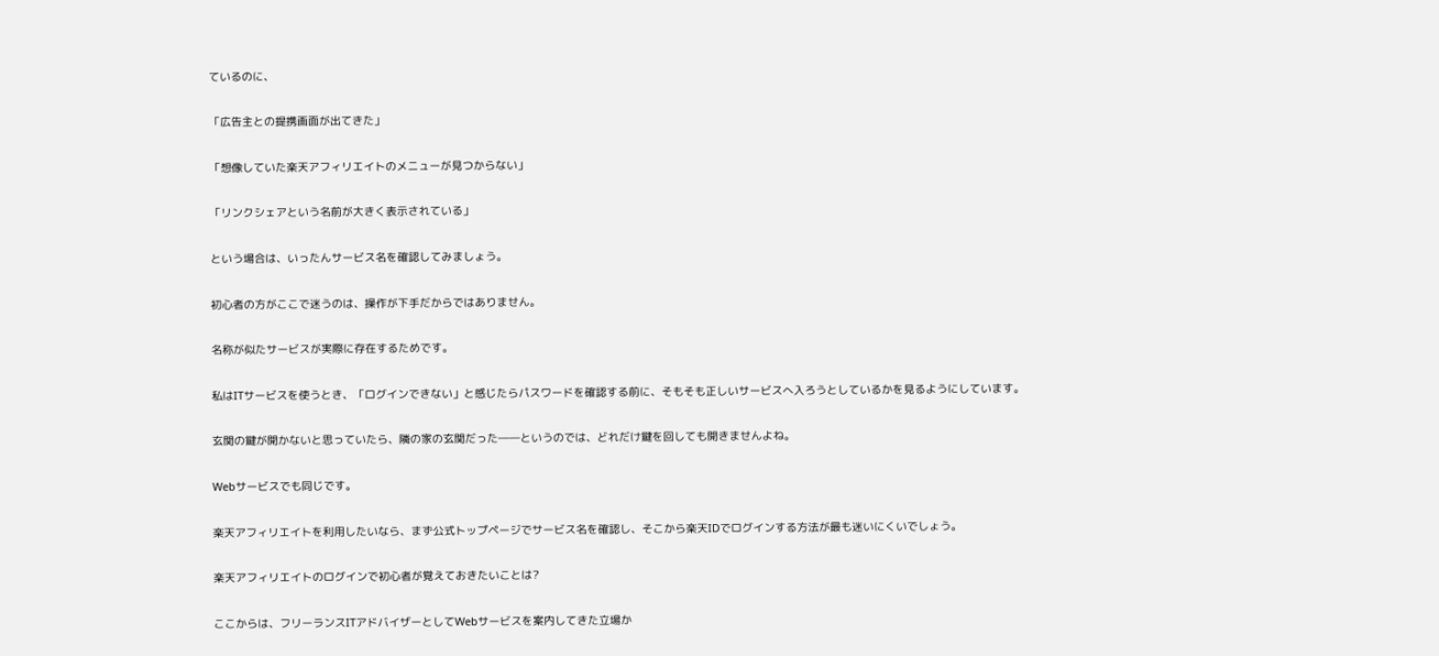ているのに、

「広告主との提携画面が出てきた」

「想像していた楽天アフィリエイトのメニューが見つからない」

「リンクシェアという名前が大きく表示されている」

という場合は、いったんサービス名を確認してみましょう。

初心者の方がここで迷うのは、操作が下手だからではありません。

名称が似たサービスが実際に存在するためです。

私はITサービスを使うとき、「ログインできない」と感じたらパスワードを確認する前に、そもそも正しいサービスへ入ろうとしているかを見るようにしています。

玄関の鍵が開かないと思っていたら、隣の家の玄関だった――というのでは、どれだけ鍵を回しても開きませんよね。

Webサービスでも同じです。

楽天アフィリエイトを利用したいなら、まず公式トップページでサービス名を確認し、そこから楽天IDでログインする方法が最も迷いにくいでしょう。

楽天アフィリエイトのログインで初心者が覚えておきたいことは?

ここからは、フリーランスITアドバイザーとしてWebサービスを案内してきた立場か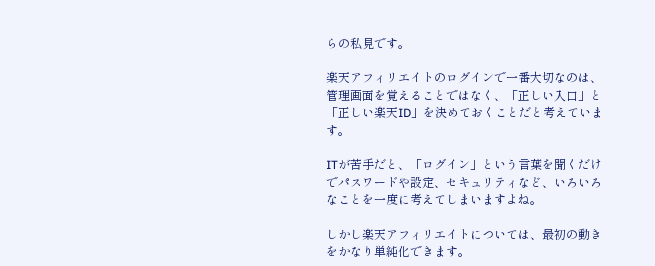らの私見です。

楽天アフィリエイトのログインで一番大切なのは、管理画面を覚えることではなく、「正しい入口」と「正しい楽天ID」を決めておくことだと考えています。

ITが苦手だと、「ログイン」という言葉を聞くだけでパスワードや設定、セキュリティなど、いろいろなことを一度に考えてしまいますよね。

しかし楽天アフィリエイトについては、最初の動きをかなり単純化できます。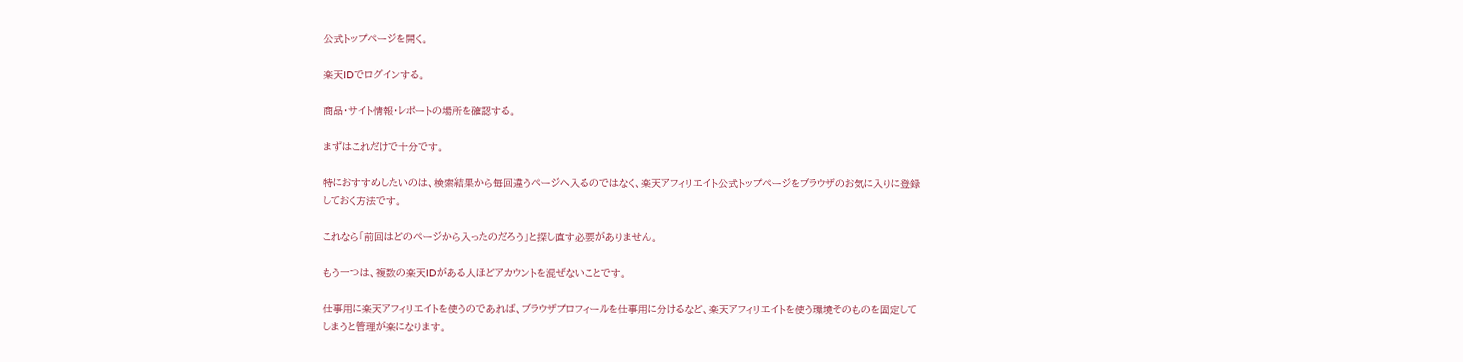公式トップページを開く。

楽天IDでログインする。

商品・サイト情報・レポートの場所を確認する。

まずはこれだけで十分です。

特におすすめしたいのは、検索結果から毎回違うページへ入るのではなく、楽天アフィリエイト公式トップページをブラウザのお気に入りに登録しておく方法です。

これなら「前回はどのページから入ったのだろう」と探し直す必要がありません。

もう一つは、複数の楽天IDがある人ほどアカウントを混ぜないことです。

仕事用に楽天アフィリエイトを使うのであれば、ブラウザプロフィールを仕事用に分けるなど、楽天アフィリエイトを使う環境そのものを固定してしまうと管理が楽になります。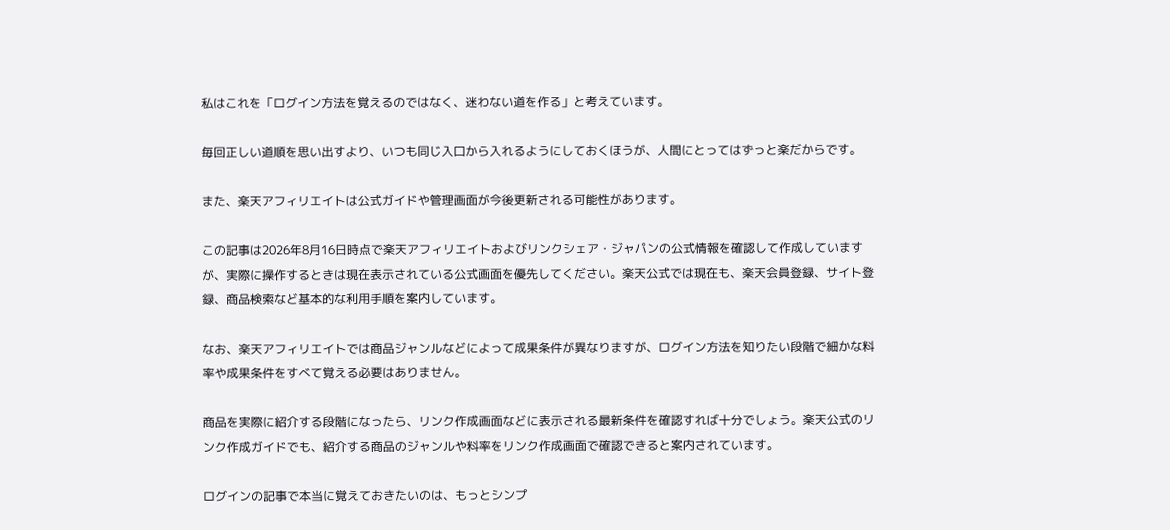私はこれを「ログイン方法を覚えるのではなく、迷わない道を作る」と考えています。

毎回正しい道順を思い出すより、いつも同じ入口から入れるようにしておくほうが、人間にとってはずっと楽だからです。

また、楽天アフィリエイトは公式ガイドや管理画面が今後更新される可能性があります。

この記事は2026年8月16日時点で楽天アフィリエイトおよびリンクシェア・ジャパンの公式情報を確認して作成していますが、実際に操作するときは現在表示されている公式画面を優先してください。楽天公式では現在も、楽天会員登録、サイト登録、商品検索など基本的な利用手順を案内しています。

なお、楽天アフィリエイトでは商品ジャンルなどによって成果条件が異なりますが、ログイン方法を知りたい段階で細かな料率や成果条件をすべて覚える必要はありません。

商品を実際に紹介する段階になったら、リンク作成画面などに表示される最新条件を確認すれば十分でしょう。楽天公式のリンク作成ガイドでも、紹介する商品のジャンルや料率をリンク作成画面で確認できると案内されています。

ログインの記事で本当に覚えておきたいのは、もっとシンプ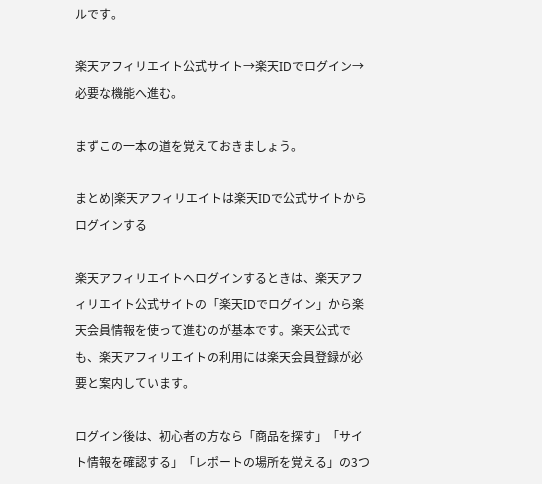ルです。

楽天アフィリエイト公式サイト→楽天IDでログイン→必要な機能へ進む。

まずこの一本の道を覚えておきましょう。

まとめ|楽天アフィリエイトは楽天IDで公式サイトからログインする

楽天アフィリエイトへログインするときは、楽天アフィリエイト公式サイトの「楽天IDでログイン」から楽天会員情報を使って進むのが基本です。楽天公式でも、楽天アフィリエイトの利用には楽天会員登録が必要と案内しています。

ログイン後は、初心者の方なら「商品を探す」「サイト情報を確認する」「レポートの場所を覚える」の3つ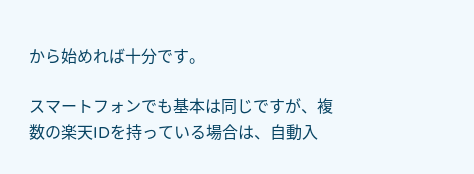から始めれば十分です。

スマートフォンでも基本は同じですが、複数の楽天IDを持っている場合は、自動入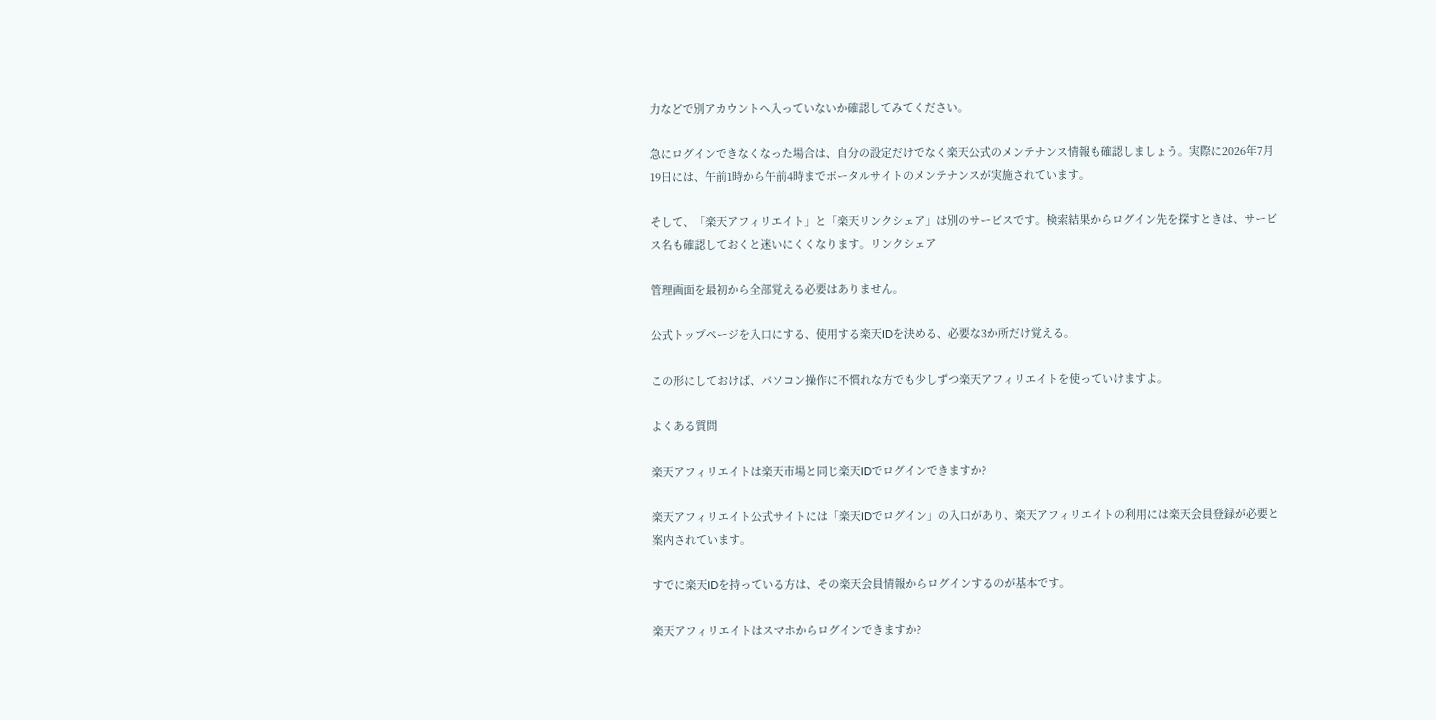力などで別アカウントへ入っていないか確認してみてください。

急にログインできなくなった場合は、自分の設定だけでなく楽天公式のメンテナンス情報も確認しましょう。実際に2026年7月19日には、午前1時から午前4時までポータルサイトのメンテナンスが実施されています。

そして、「楽天アフィリエイト」と「楽天リンクシェア」は別のサービスです。検索結果からログイン先を探すときは、サービス名も確認しておくと迷いにくくなります。リンクシェア

管理画面を最初から全部覚える必要はありません。

公式トップページを入口にする、使用する楽天IDを決める、必要な3か所だけ覚える。

この形にしておけば、パソコン操作に不慣れな方でも少しずつ楽天アフィリエイトを使っていけますよ。

よくある質問

楽天アフィリエイトは楽天市場と同じ楽天IDでログインできますか?

楽天アフィリエイト公式サイトには「楽天IDでログイン」の入口があり、楽天アフィリエイトの利用には楽天会員登録が必要と案内されています。

すでに楽天IDを持っている方は、その楽天会員情報からログインするのが基本です。

楽天アフィリエイトはスマホからログインできますか?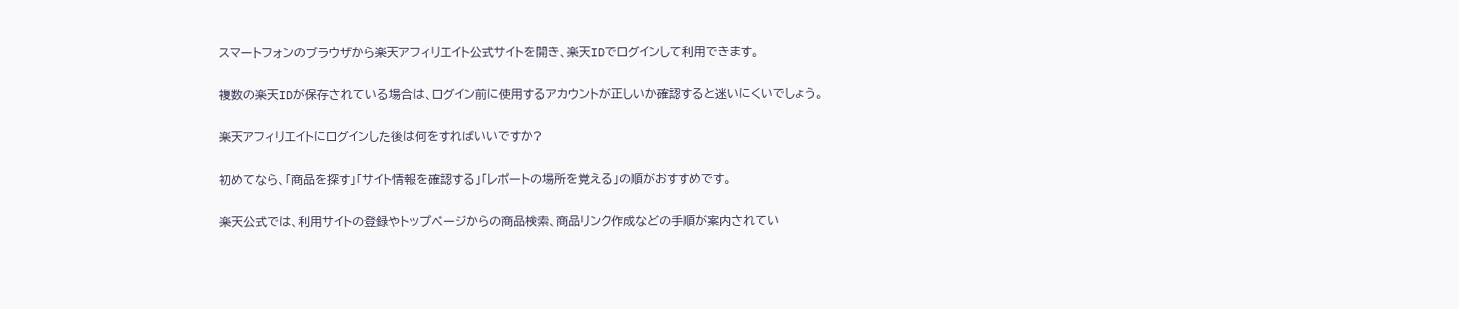スマートフォンのブラウザから楽天アフィリエイト公式サイトを開き、楽天IDでログインして利用できます。

複数の楽天IDが保存されている場合は、ログイン前に使用するアカウントが正しいか確認すると迷いにくいでしょう。

楽天アフィリエイトにログインした後は何をすればいいですか?

初めてなら、「商品を探す」「サイト情報を確認する」「レポートの場所を覚える」の順がおすすめです。

楽天公式では、利用サイトの登録やトップページからの商品検索、商品リンク作成などの手順が案内されてい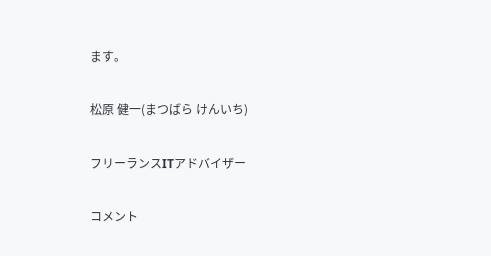ます。

松原 健一(まつばら けんいち)

フリーランスITアドバイザー

コメント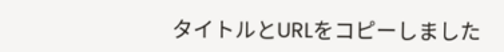タイトルとURLをコピーしました